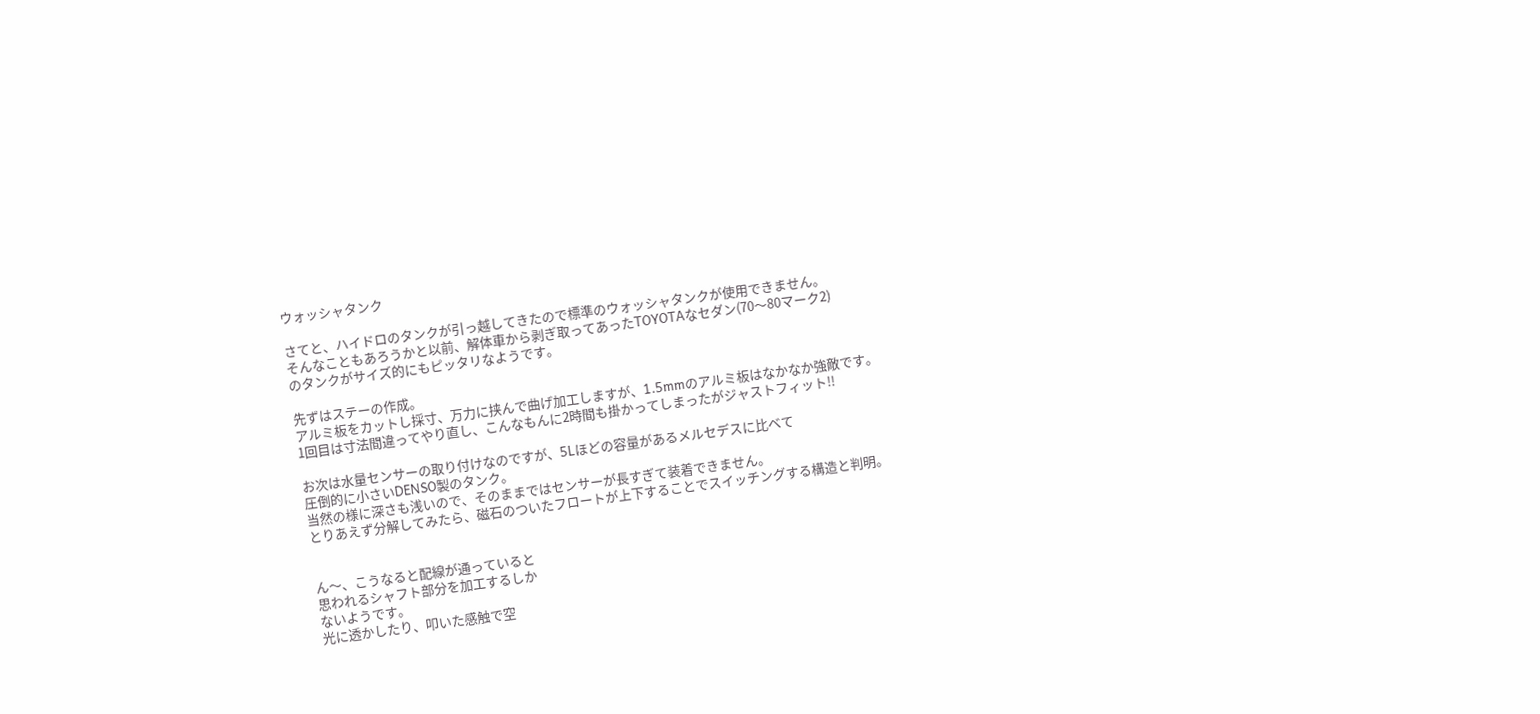ウォッシャタンク

さてと、ハイドロのタンクが引っ越してきたので標準のウォッシャタンクが使用できません。
そんなこともあろうかと以前、解体車から剥ぎ取ってあったTOYOTAなセダン(70〜80マーク2)
のタンクがサイズ的にもピッタリなようです。

先ずはステーの作成。
アルミ板をカットし採寸、万力に挟んで曲げ加工しますが、1.5mmのアルミ板はなかなか強敵です。
1回目は寸法間違ってやり直し、こんなもんに2時間も掛かってしまったがジャストフィット!!

お次は水量センサーの取り付けなのですが、5Lほどの容量があるメルセデスに比べて
圧倒的に小さいDENSO製のタンク。
当然の様に深さも浅いので、そのままではセンサーが長すぎて装着できません。
とりあえず分解してみたら、磁石のついたフロートが上下することでスイッチングする構造と判明。


ん〜、こうなると配線が通っていると
思われるシャフト部分を加工するしか
ないようです。
光に透かしたり、叩いた感触で空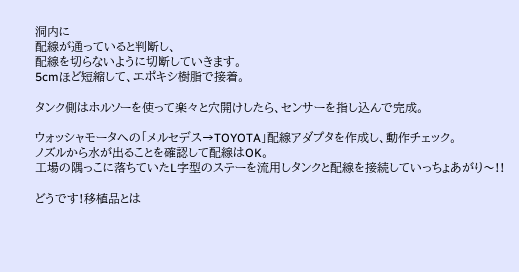洞内に
配線が通っていると判断し、
配線を切らないように切断していきます。
5cmほど短縮して、エポキシ樹脂で接着。

タンク側はホルソーを使って楽々と穴開けしたら、センサーを指し込んで完成。

ウォッシャモータへの「メルセデス→TOYOTA」配線アダプタを作成し、動作チェック。
ノズルから水が出ることを確認して配線はOK。
工場の隅っこに落ちていたL字型のステーを流用しタンクと配線を接続していっちょあがり〜!!

どうです!移植品とは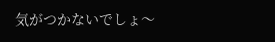気がつかないでしょ〜